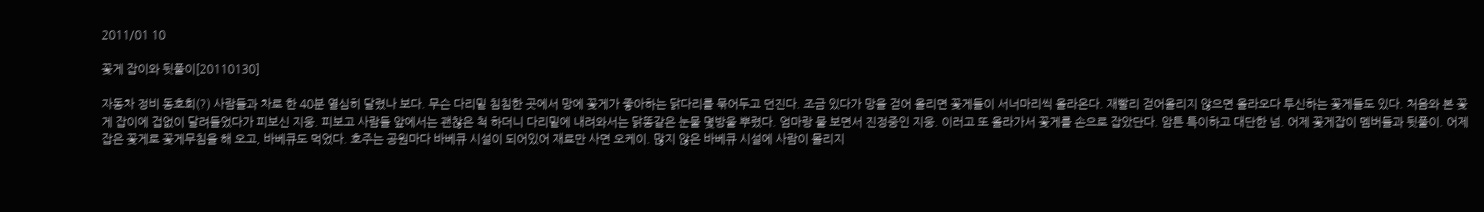2011/01 10

꽃게 잡이와 뒷풀이[20110130]

자동차 정비 동호회(?) 사람들과 차로 한 40분 열심히 달렸나 보다. 무슨 다리밑 침침한 곳에서 망에 꽃게가 좋아하는 닭다리를 묶어두고 던진다. 조금 있다가 망을 걷어 올리면 꽃게들이 서너마리씩 올라온다. 재빨리 걷어올리지 않으면 올라오다 투신하는 꽃게들도 있다. 처음와 본 꽃게 잡이에 겁없이 달려들었다가 피보신 지웅. 피보고 사람들 앞에서는 괜찮은 척 하더니 다리밑에 내려와서는 닭똥같은 눈물 몇방울 뿌렸다. 엄마랑 물 보면서 진정중인 지웅. 이러고 또 올라가서 꽃게를 손으로 잡았단다. 암튼 특이하고 대단한 넘. 어제 꽃게잡이 멤버들과 뒷풀이. 어제 잡은 꽃게로 꽃게무침을 해 오고, 바베큐도 먹었다. 호주는 공원마다 바베큐 시설이 되어있어 재료만 사면 오케이. 많지 않은 바베큐 시설에 사람이 몰리지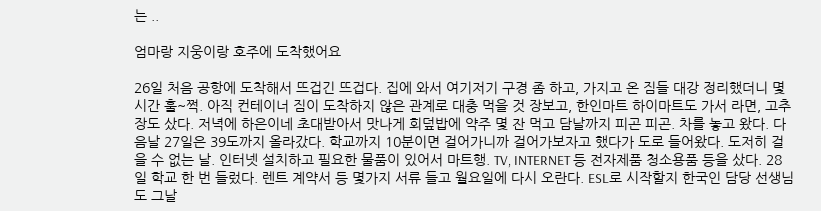는 ..

엄마랑 지웅이랑 호주에 도착했어요

26일 처음 공항에 도착해서 뜨겁긴 뜨겁다. 집에 와서 여기저기 구경 좀 하고, 가지고 온 짐들 대강 정리했더니 몇시간 훌~쩍. 아직 컨테이너 짐이 도착하지 않은 관계로 대충 먹을 것 장보고, 한인마트 하이마트도 가서 라면, 고추장도 샀다. 저녁에 하은이네 초대받아서 맛나게 회덮밥에 약주 몇 잔 먹고 담날까지 피곤 피곤. 차를 놓고 왔다. 다음날 27일은 39도까지 올라갔다. 학교까지 10분이면 걸어가니까 걸어가보자고 했다가 도로 들어왔다. 도저히 걸을 수 없는 날. 인터넷 설치하고 필요한 물품이 있어서 마트행. TV, INTERNET 등 전자제품 청소용품 등을 샀다. 28일 학교 한 번 들렀다. 렌트 계약서 등 몇가지 서류 들고 월요일에 다시 오란다. ESL로 시작할지 한국인 담당 선생님도 그날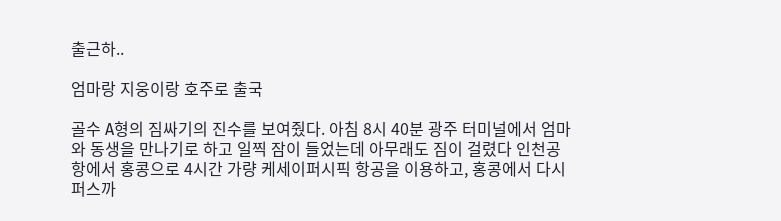출근하..

엄마랑 지웅이랑 호주로 출국

골수 A형의 짐싸기의 진수를 보여줬다. 아침 8시 40분 광주 터미널에서 엄마와 동생을 만나기로 하고 일찍 잠이 들었는데 아무래도 짐이 걸렸다 인천공항에서 홍콩으로 4시간 가량 케세이퍼시픽 항공을 이용하고, 홍콩에서 다시 퍼스까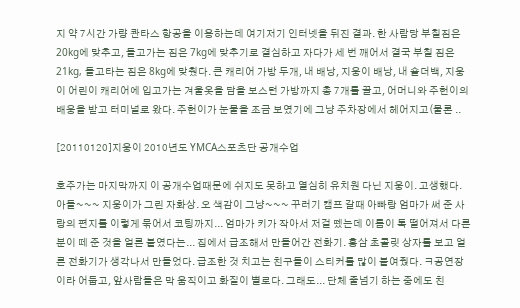지 약 7시간 가량 콴타스 항공을 이용하는데 여기저기 인터넷을 뒤진 결과. 한 사람당 부칠짐은 20kg에 맞추고, 들고가는 짐은 7kg에 맞추기로 결심하고 자다가 세 번 깨어서 결국 부칠 짐은 21kg, 들고타는 짐은 8kg에 맞췄다. 큰 캐리어 가방 두개, 내 배낭, 지웅이 배낭, 내 숄더백, 지웅이 어린이 캐리어에 입고가는 겨울옷을 담을 보스턴 가방까지 총 7개를 끌고, 어머니와 주헌이의 배웅을 받고 터미널로 왔다. 주헌이가 눈물을 조금 보였기에 그냥 주차장에서 헤어지고(물론 ..

[20110120]지웅이 2010년도 YMCA스포츠단 공개수업

호주가는 마지막까지 이 공개수업때문에 쉬지도 못하고 열심히 유치원 다닌 지웅이. 고생했다. 아들~~~ 지웅이가 그린 자화상. 오 색감이 그냥~~~ 꾸러기 캠프 갈때 아빠랑 엄마가 써 준 사랑의 편지를 이렇게 묶어서 코팅까지... 엄마가 키가 작아서 저걸 뗐는데 이름이 톡 떨어져서 다른 분이 떼 준 것을 얼른 붙였다는... 집에서 급조해서 만들어간 전화기. 홍삼 초콜릿 상자를 보고 얼른 전화기가 생각나서 만들었다. 급조한 것 치고는 친구들이 스티커를 많이 붙여줬다. ㅋ공연장이라 어둡고, 앞사람들은 막 움직이고 화질이 별로다. 그래도... 단체 줄넘기 하는 중에도 친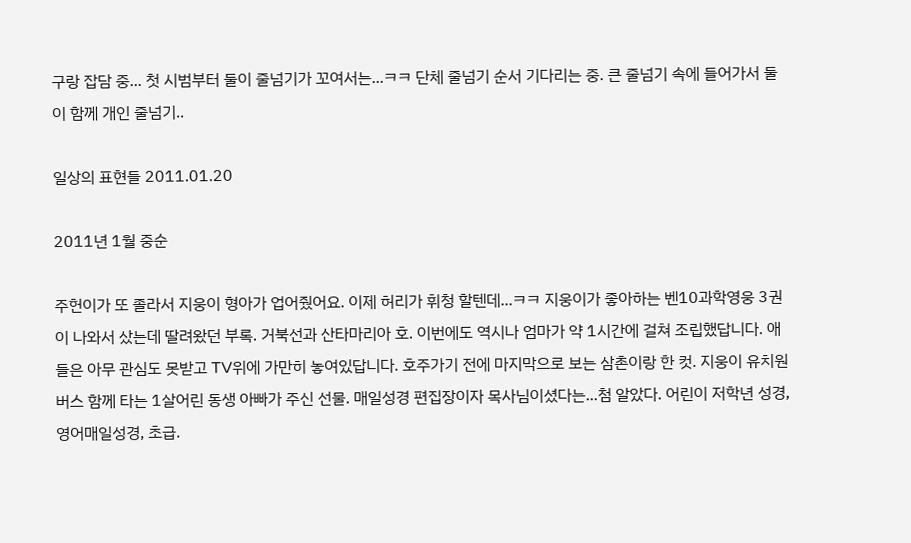구랑 잡담 중... 첫 시범부터 둘이 줄넘기가 꼬여서는...ㅋㅋ 단체 줄넘기 순서 기다리는 중. 큰 줄넘기 속에 들어가서 둘이 함께 개인 줄넘기..

일상의 표현들 2011.01.20

2011년 1월 중순

주헌이가 또 졸라서 지웅이 형아가 업어줬어요. 이제 허리가 휘청 할텐데...ㅋㅋ 지웅이가 좋아하는 벤10과학영웅 3권이 나와서 샀는데 딸려왔던 부록. 거북선과 산타마리아 호. 이번에도 역시나 엄마가 약 1시간에 걸쳐 조립했답니다. 애들은 아무 관심도 못받고 TV위에 가만히 놓여있답니다. 호주가기 전에 마지막으로 보는 삼촌이랑 한 컷. 지웅이 유치원버스 함께 타는 1살어린 동생 아빠가 주신 선물. 매일성경 편집장이자 목사님이셨다는...첨 알았다. 어린이 저학년 성경, 영어매일성경, 초급.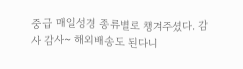중급 매일성경 종류별로 챙겨주셨다. 감사 감사~ 해외배송도 된다니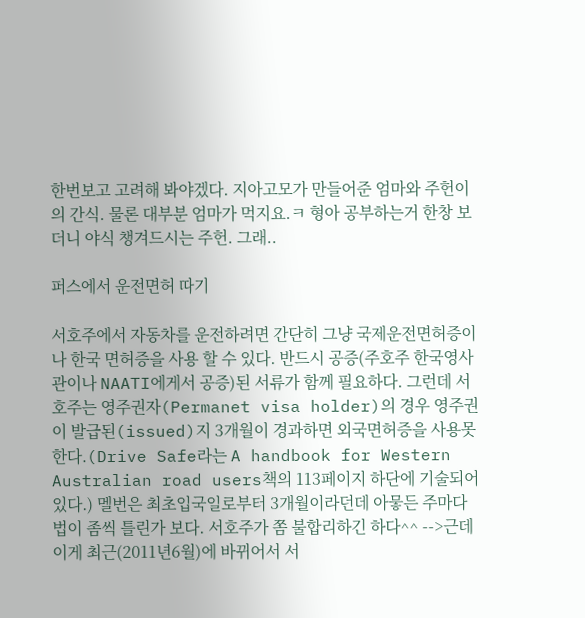한번보고 고려해 봐야겠다. 지아고모가 만들어준 엄마와 주헌이의 간식. 물론 대부분 엄마가 먹지요.ㅋ 형아 공부하는거 한창 보더니 야식 챙겨드시는 주헌. 그래..

퍼스에서 운전면허 따기

서호주에서 자동차를 운전하려면 간단히 그냥 국제운전면허증이나 한국 면허증을 사용 할 수 있다. 반드시 공증(주호주 한국영사관이나 NAATI에게서 공증)된 서류가 함께 필요하다. 그런데 서호주는 영주권자(Permanet visa holder)의 경우 영주권이 발급된(issued)지 3개월이 경과하면 외국면허증을 사용못한다.(Drive Safe라는 A handbook for Western Australian road users책의 113페이지 하단에 기술되어 있다.) 멜번은 최초입국일로부터 3개월이라던데 아뭏든 주마다 법이 좀씩 틀린가 보다. 서호주가 쫌 불합리하긴 하다^^ -->근데 이게 최근(2011년6월)에 바뀌어서 서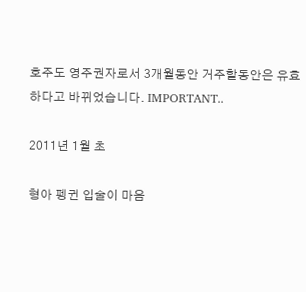호주도 영주권자로서 3개월동안 거주할동안은 유효하다고 바뀌었습니다. IMPORTANT..

2011년 1월 초

형아 펭귄 입술이 마음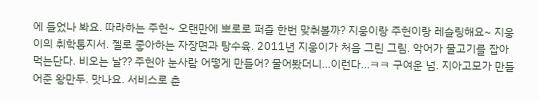에 들었나 봐요. 따라하는 주헌~ 오랜만에 뽀로로 퍼즐 한번 맞춰볼까? 지웅이랑 주헌이랑 레슬링해요~ 지웅이의 취학통지서. 젤로 좋아하는 자장면과 탕수육. 2011년 지웅이가 처음 그린 그림. 악어가 물고기를 잡아먹는단다. 비오는 날?? 주헌아 눈사람 어떻게 만들어? 물어봤더니...이런다...ㅋㅋ 구여운 넘. 지아고모가 만들어준 왕만두. 맛나요. 서비스로 춘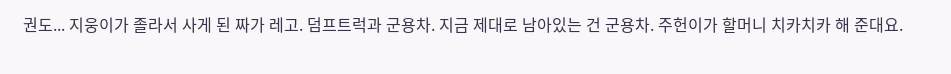권도... 지웅이가 졸라서 사게 된 짜가 레고. 덤프트럭과 군용차. 지금 제대로 남아있는 건 군용차. 주헌이가 할머니 치카치카 해 준대요.